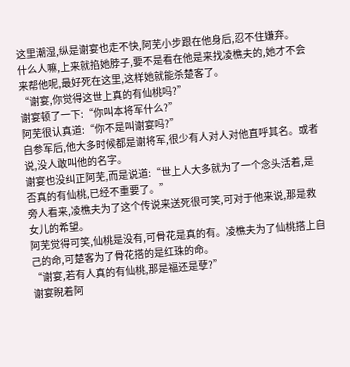这里潮湿,纵是谢宴也走不快,阿芜小步跟在他身后,忍不住嫌弃。
什么人嘛,上来就掐她脖子,要不是看在他是来找凌樵夫的,她才不会来帮他呢,最好死在这里,这样她就能杀楚客了。
“谢宴,你觉得这世上真的有仙桃吗?”
谢宴顿了一下:“你叫本将军什么?”
阿芜很认真道:“你不是叫谢宴吗?”
自参军后,他大多时候都是谢将军,很少有人对人对他直呼其名。或者说,没人敢叫他的名字。
谢宴也没纠正阿芜,而是说道:“世上人大多就为了一个念头活着,是否真的有仙桃,已经不重要了。”
旁人看来,凌樵夫为了这个传说来送死很可笑,可对于他来说,那是救女儿的希望。
阿芜觉得可笑,仙桃是没有,可骨花是真的有。凌樵夫为了仙桃搭上自己的命,可楚客为了骨花搭的是红珠的命。
“谢宴,若有人真的有仙桃,那是福还是孽?”
谢宴睨着阿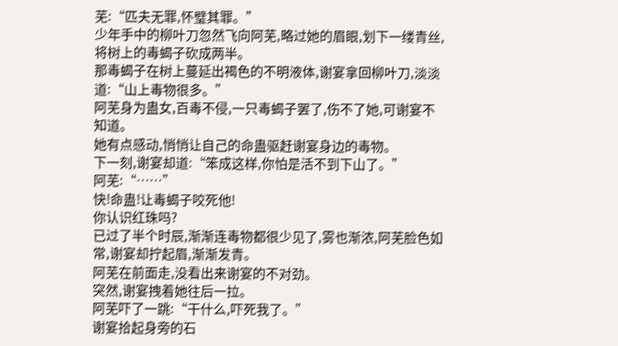芜:“匹夫无罪,怀璧其罪。”
少年手中的柳叶刀忽然飞向阿芜,略过她的眉眼,划下一缕青丝,将树上的毒蝎子砍成两半。
那毒蝎子在树上蔓延出褐色的不明液体,谢宴拿回柳叶刀,淡淡道:“山上毒物很多。”
阿芜身为蛊女,百毒不侵,一只毒蝎子罢了,伤不了她,可谢宴不知道。
她有点感动,悄悄让自己的命蛊驱赶谢宴身边的毒物。
下一刻,谢宴却道:“笨成这样,你怕是活不到下山了。”
阿芜:“……”
快!命蛊!让毒蝎子咬死他!
你认识红珠吗?
已过了半个时辰,渐渐连毒物都很少见了,雾也渐浓,阿芜脸色如常,谢宴却拧起眉,渐渐发青。
阿芜在前面走,没看出来谢宴的不对劲。
突然,谢宴拽着她往后一拉。
阿芜吓了一跳:“干什么,吓死我了。”
谢宴拾起身旁的石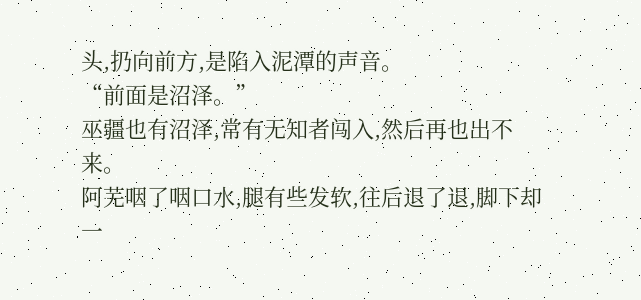头,扔向前方,是陷入泥潭的声音。
“前面是沼泽。”
巫疆也有沼泽,常有无知者闯入,然后再也出不来。
阿芜咽了咽口水,腿有些发软,往后退了退,脚下却一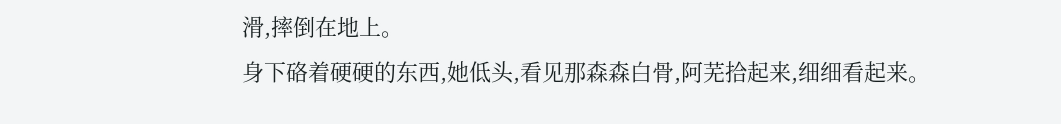滑,摔倒在地上。
身下硌着硬硬的东西,她低头,看见那森森白骨,阿芜拾起来,细细看起来。